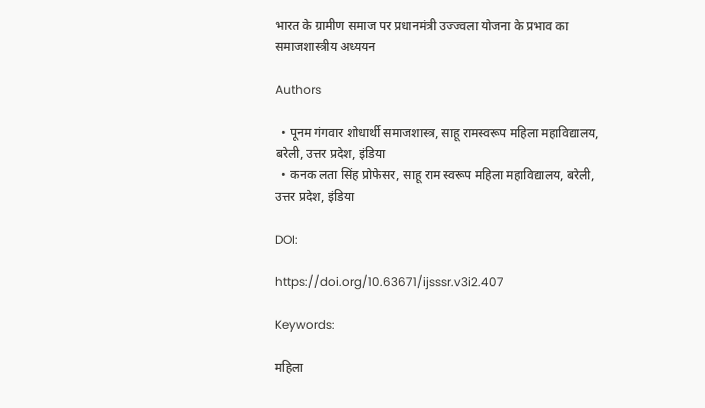भारत के ग्रामीण समाज पर प्रधानमंत्री उज्ज्वला योजना के प्रभाव का समाजशास्त्रीय अध्ययन

Authors

  • पूनम गंगवार शोधार्थी समाजशास्त्र, साहू रामस्वरूप महिला महाविद्यालय, बरेली, उत्तर प्रदेश, इंडिया
  • कनक लता सिंह प्रोफेसर, साहू राम स्वरूप महिला महाविद्यालय, बरेली, उत्तर प्रदेश, इंडिया

DOI:

https://doi.org/10.63671/ijsssr.v3i2.407

Keywords:

महिला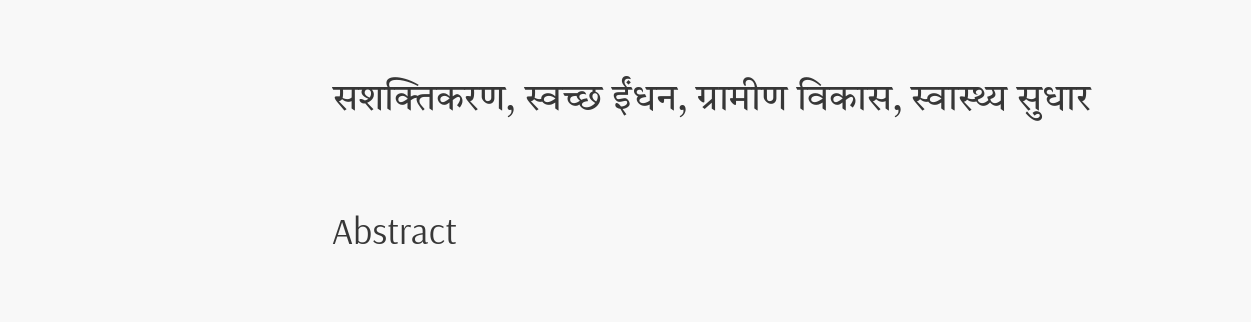सशक्तिकरण, स्वच्छ ईंधन, ग्रामीण विकास, स्वास्थ्य सुधार

Abstract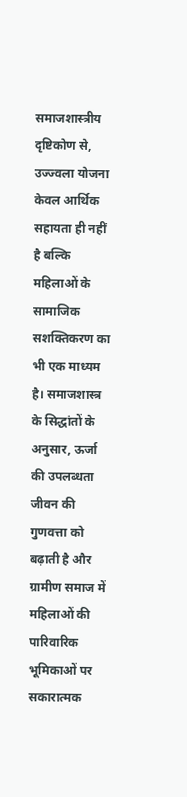समाजशास्त्रीय दृष्टिकोण से, उज्ज्वला योजना केवल आर्थिक सहायता ही नहीं है बल्कि महिलाओं के सामाजिक सशक्तिकरण का भी एक माध्यम है। समाजशास्त्र के सिद्धांतों के अनुसार, ऊर्जा की उपलब्धता जीवन की गुणवत्ता को बढ़ाती है और ग्रामीण समाज में महिलाओं की पारिवारिक भूमिकाओं पर सकारात्मक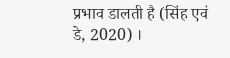प्रभाव डालती है (सिंह एवं डे, 2020) ।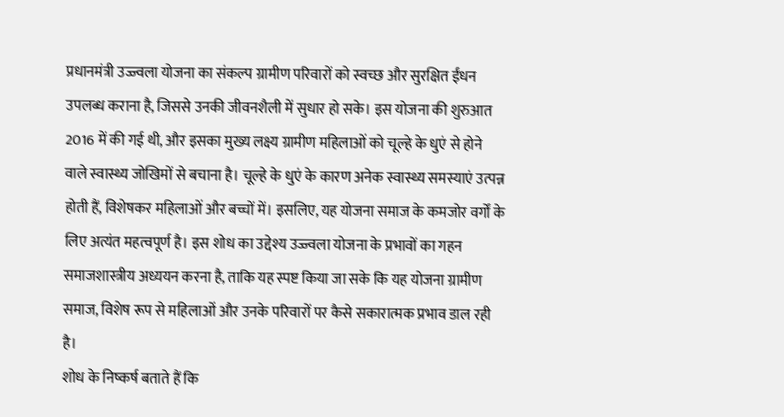प्रधानमंत्री उज्ज्वला योजना का संकल्प ग्रामीण परिवारों को स्वच्छ और सुरक्षित ईंधन उपलब्ध कराना है, जिससे उनकी जीवनशैली में सुधार हो सके। इस योजना की शुरुआत 2016 में की गई थी, और इसका मुख्य लक्ष्य ग्रामीण महिलाओं को चूल्हे के धुएं से होने वाले स्वास्थ्य जोखिमों से बचाना है। चूल्हे के धुएं के कारण अनेक स्वास्थ्य समस्याएं उत्पन्न होती हैं, विशेषकर महिलाओं और बच्चों में। इसलिए, यह योजना समाज के कमजोर वर्गों के लिए अत्यंत महत्वपूर्ण है। इस शोध का उद्देश्य उज्ज्वला योजना के प्रभावों का गहन समाजशास्त्रीय अध्ययन करना है, ताकि यह स्पष्ट किया जा सके कि यह योजना ग्रामीण समाज, विशेष रूप से महिलाओं और उनके परिवारों पर कैसे सकारात्मक प्रभाव डाल रही है।
शोध के निष्कर्ष बताते हैं कि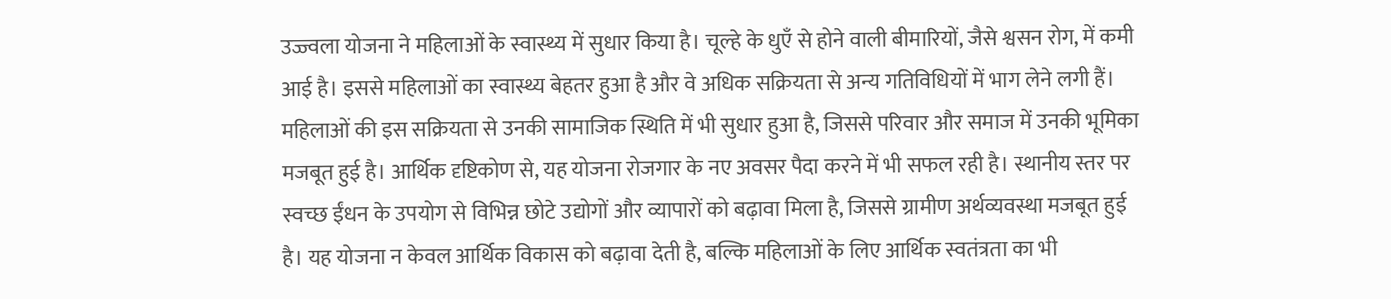उज्ज्वला योजना ने महिलाओं के स्वास्थ्य में सुधार किया है। चूल्हे के धुएँ से होने वाली बीमारियों, जैसे श्वसन रोग, में कमी आई है। इससे महिलाओं का स्वास्थ्य बेहतर हुआ है और वे अधिक सक्रियता से अन्य गतिविधियों में भाग लेने लगी हैं। महिलाओं की इस सक्रियता से उनकी सामाजिक स्थिति में भी सुधार हुआ है, जिससे परिवार और समाज में उनकी भूमिका मजबूत हुई है। आर्थिक दृष्टिकोण से, यह योजना रोजगार के नए अवसर पैदा करने में भी सफल रही है। स्थानीय स्तर पर स्वच्छ ईंधन के उपयोग से विभिन्न छोटे उद्योगों और व्यापारों को बढ़ावा मिला है, जिससे ग्रामीण अर्थव्यवस्था मजबूत हुई है। यह योजना न केवल आर्थिक विकास को बढ़ावा देती है, बल्कि महिलाओं के लिए आर्थिक स्वतंत्रता का भी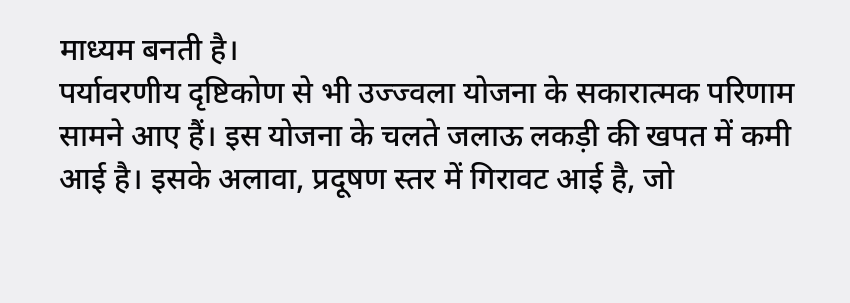माध्यम बनती है।
पर्यावरणीय दृष्टिकोण से भी उज्ज्वला योजना के सकारात्मक परिणाम सामने आए हैं। इस योजना के चलते जलाऊ लकड़ी की खपत में कमी आई है। इसके अलावा, प्रदूषण स्तर में गिरावट आई है, जो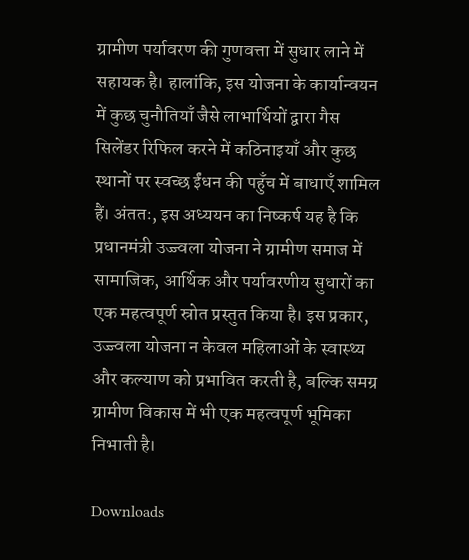ग्रामीण पर्यावरण की गुणवत्ता में सुधार लाने में सहायक है। हालांकि, इस योजना के कार्यान्वयन में कुछ चुनौतियाँ जैसे लाभार्थियों द्वारा गैस सिलेंडर रिफिल करने में कठिनाइयाँ और कुछ स्थानों पर स्वच्छ ईंधन की पहुँच में बाधाएँ शामिल हैं। अंततः, इस अध्ययन का निष्कर्ष यह है कि प्रधानमंत्री उज्ज्वला योजना ने ग्रामीण समाज में सामाजिक, आर्थिक और पर्यावरणीय सुधारों का एक महत्वपूर्ण स्रोत प्रस्तुत किया है। इस प्रकार, उज्ज्वला योजना न केवल महिलाओं के स्वास्थ्य और कल्याण को प्रभावित करती है, बल्कि समग्र ग्रामीण विकास में भी एक महत्वपूर्ण भूमिका निभाती है।

Downloads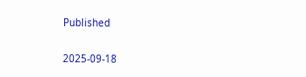Published

2025-09-18